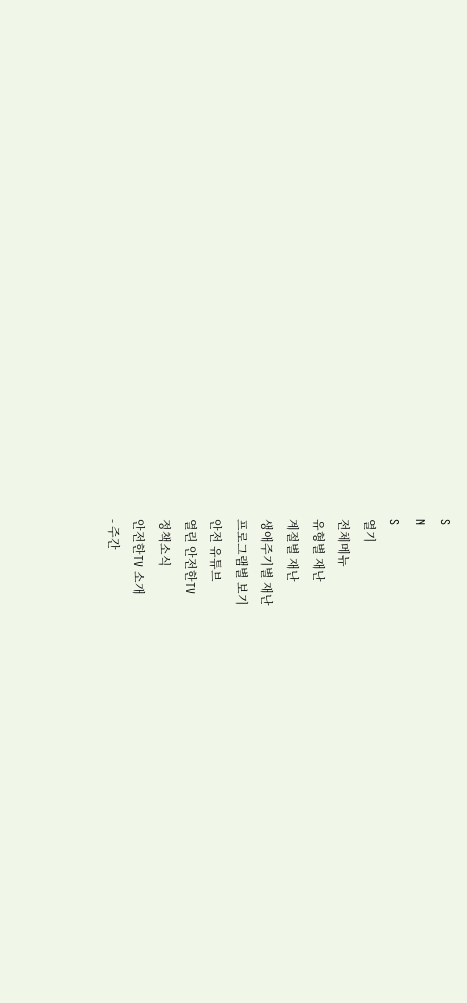S
N
S
열기
전체메뉴
유형별 재난
계절별 재난
생애주기별 재난
프로그램별 보기
안전 유튜브
열린 안전한TV
정책소식
안전한TV 소개
- 주간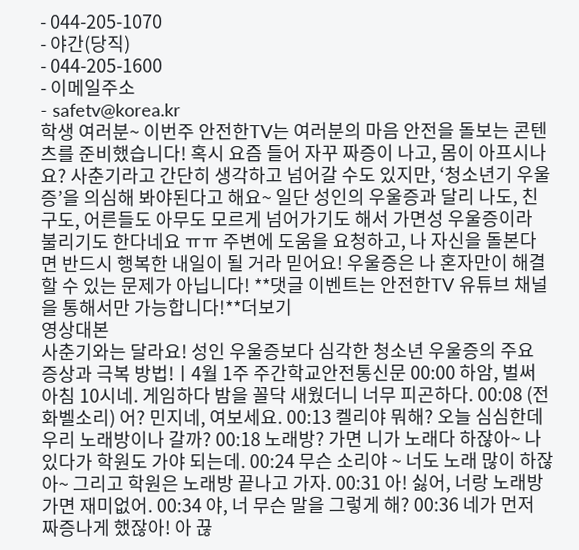- 044-205-1070
- 야간(당직)
- 044-205-1600
- 이메일주소
- safetv@korea.kr
학생 여러분~ 이번주 안전한TV는 여러분의 마음 안전을 돌보는 콘텐츠를 준비했습니다! 혹시 요즘 들어 자꾸 짜증이 나고, 몸이 아프시나요? 사춘기라고 간단히 생각하고 넘어갈 수도 있지만, ‘청소년기 우울증’을 의심해 봐야된다고 해요~ 일단 성인의 우울증과 달리 나도, 친구도, 어른들도 아무도 모르게 넘어가기도 해서 가면성 우울증이라 불리기도 한다네요 ㅠㅠ 주변에 도움을 요청하고, 나 자신을 돌본다면 반드시 행복한 내일이 될 거라 믿어요! 우울증은 나 혼자만이 해결 할 수 있는 문제가 아닙니다! **댓글 이벤트는 안전한TV 유튜브 채널을 통해서만 가능합니다!**더보기
영상대본
사춘기와는 달라요! 성인 우울증보다 심각한 청소년 우울증의 주요 증상과 극복 방법!ㅣ4월 1주 주간학교안전통신문 00:00 하암, 벌써 아침 10시네. 게임하다 밤을 꼴닥 새웠더니 너무 피곤하다. 00:08 (전화벨소리) 어? 민지네, 여보세요. 00:13 켈리야 뭐해? 오늘 심심한데 우리 노래방이나 갈까? 00:18 노래방? 가면 니가 노래다 하잖아~ 나 있다가 학원도 가야 되는데. 00:24 무슨 소리야 ~ 너도 노래 많이 하잖아~ 그리고 학원은 노래방 끝나고 가자. 00:31 아! 싫어, 너랑 노래방 가면 재미없어. 00:34 야, 너 무슨 말을 그렇게 해? 00:36 네가 먼저 짜증나게 했잖아! 아 끊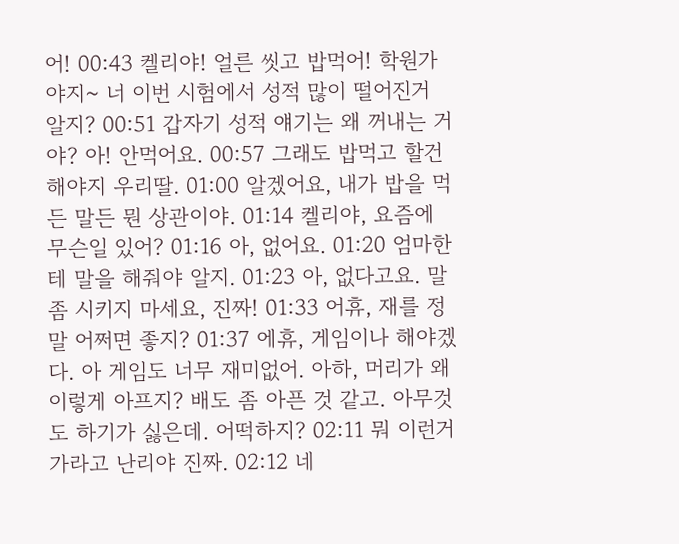어! 00:43 켈리야! 얼른 씻고 밥먹어! 학원가야지~ 너 이번 시험에서 성적 많이 떨어진거 알지? 00:51 갑자기 성적 얘기는 왜 꺼내는 거야? 아! 안먹어요. 00:57 그래도 밥먹고 할건 해야지 우리딸. 01:00 알겠어요, 내가 밥을 먹든 말든 뭔 상관이야. 01:14 켈리야, 요즘에 무슨일 있어? 01:16 아, 없어요. 01:20 엄마한테 말을 해줘야 알지. 01:23 아, 없다고요. 말 좀 시키지 마세요, 진짜! 01:33 어휴, 재를 정말 어쩌면 좋지? 01:37 에휴, 게임이나 해야겠다. 아 게임도 너무 재미없어. 아하, 머리가 왜 이렇게 아프지? 배도 좀 아픈 것 같고. 아무것도 하기가 싫은데. 어떡하지? 02:11 뭐 이런거 가라고 난리야 진짜. 02:12 네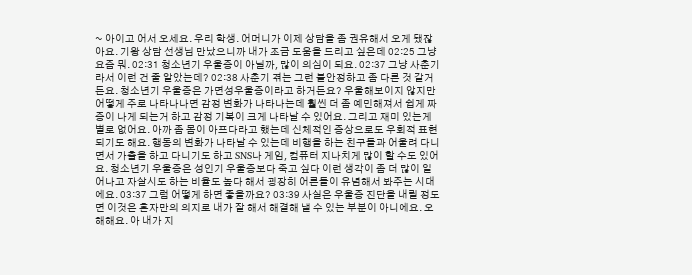~ 아이고 어서 오세요. 우리 학생. 어머니가 이제 상담을 좀 권유해서 오게 됐잖아요. 기왕 상담 선생님 만났으니까 내가 조금 도움을 드리고 싶은데 02:25 그냥 요즘 뭐. 02:31 청소년기 우울증이 아닐까, 많이 의심이 되요. 02:37 그냥 사춘기라서 이런 건 줄 알았는데? 02:38 사춘기 겪는 그런 불안정하고 좀 다른 것 같거든요. 청소년기 우울증은 가면성우울증이라고 하거든요? 우울해보이지 않지만 어떻게 주로 나타나나면 감정 변화가 나타나는데 훨씬 더 좀 예민해져서 쉽게 짜증이 나게 되는거 하고 감정 기복이 크게 나타날 수 있어요. 그리고 재미 있는게 별로 없어요. 아까 좀 몸이 아프다라고 했는데 신체적인 증상으로도 우회적 표현되기도 해요. 행동의 변화가 나타날 수 있는데 비행을 하는 친구들과 어울려 다니면서 가출을 하고 다니기도 하고 SNS나 게임, 컴퓨터 지나치게 많이 할 수도 있어요. 청소년기 우울증은 성인기 우울증보다 죽고 싶다 이런 생각이 좀 더 많이 일어나고 자살시도 하는 비율도 높다 해서 굉장히 어른들이 유념해서 봐주는 시대에요. 03:37 그럼 어떻게 하면 좋을까요? 03:39 사실은 우울증 진단을 내릴 정도면 이것은 혼자만의 의지로 내가 잘 해서 해결해 낼 수 있는 부분이 아니에요. 오해해요. 아 내가 지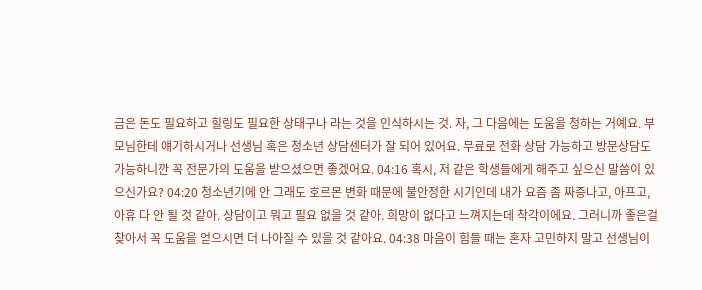금은 돈도 필요하고 힐링도 필요한 상태구나 라는 것을 인식하시는 것. 자, 그 다음에는 도움을 청하는 거예요. 부모님한테 얘기하시거나 선생님 혹은 청소년 상담센터가 잘 되어 있어요. 무료로 전화 상담 가능하고 방문상담도 가능하니깐 꼭 전문가의 도움을 받으셨으면 좋겠어요. 04:16 혹시, 저 같은 학생들에게 해주고 싶으신 말씀이 있으신가요? 04:20 청소년기에 안 그래도 호르몬 변화 때문에 불안정한 시기인데 내가 요즘 좀 짜증나고, 아프고, 아휴 다 안 될 것 같아. 상담이고 뭐고 필요 없을 것 같아. 희망이 없다고 느껴지는데 착각이에요. 그러니까 좋은걸 찾아서 꼭 도움을 얻으시면 더 나아질 수 있을 것 같아요. 04:38 마음이 힘들 때는 혼자 고민하지 말고 선생님이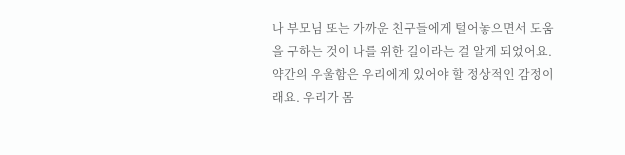나 부모님 또는 가까운 친구들에게 털어놓으면서 도움을 구하는 것이 나를 위한 길이라는 걸 알게 되었어요. 약간의 우울함은 우리에게 있어야 할 정상적인 감정이래요. 우리가 몸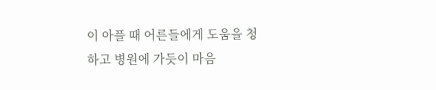이 아플 때 어른들에게 도움을 청하고 병원에 가듯이 마음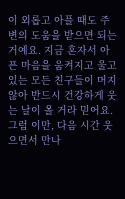이 외롭고 아플 때도 주변의 도움을 받으면 되는 거예요. 지금 혼자서 아픈 마음을 움켜지고 울고 있는 모든 친구들이 머지않아 반드시 건강하게 웃는 날이 올 거라 믿어요. 그럼 이만, 다음 시간 웃으면서 만나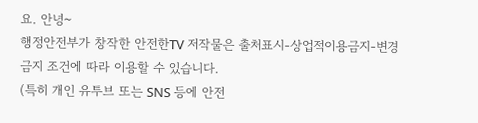요. 안녕~
행정안전부가 창작한 안전한TV 저작물은 출처표시-상업적이용금지-변경금지 조건에 따라 이용할 수 있습니다.
(특히 개인 유투브 또는 SNS 등에 안전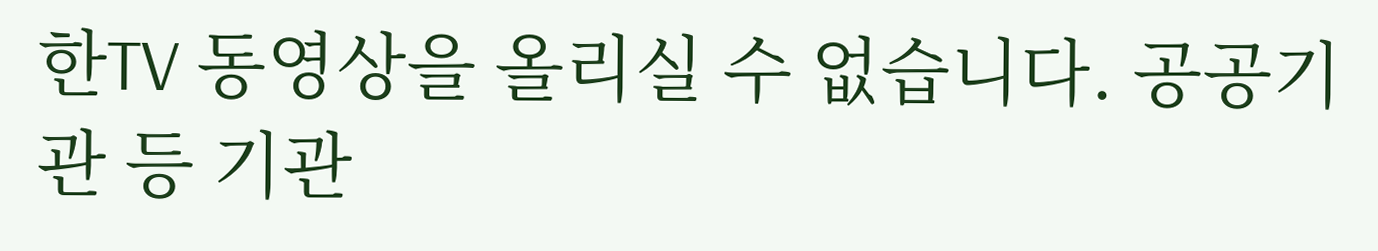한TV 동영상을 올리실 수 없습니다. 공공기관 등 기관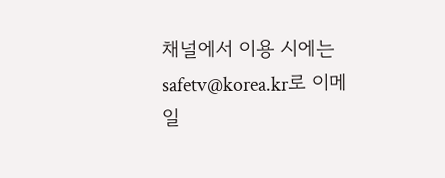채널에서 이용 시에는 safetv@korea.kr로 이메일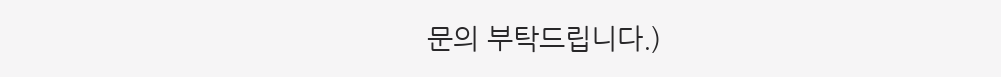문의 부탁드립니다.)